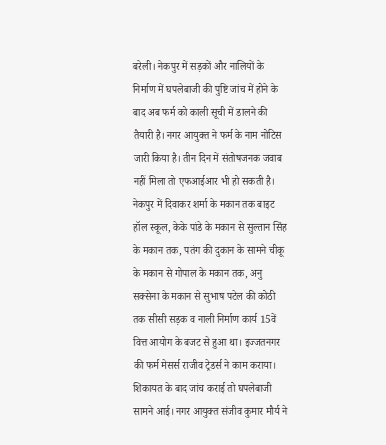बरेली। नेकपुर में सड़कों और नालियों के निर्माण में घपलेबाजी की पुष्टि जांच में होने के बाद अब फर्म को काली सूची में डालने की तैयारी है। नगर आयुक्त ने फर्म के नाम नोटिस जारी किया है। तीन दिन में संतोषजनक जवाब नहीं मिला तो एफआईआर भी हो सकती है।
नेकपुर में दिवाकर शर्मा के मकान तक बाइट हॉल स्कूल, केके पांडे के मकान से सुल्तान सिंह के मकान तक, पतंग की दुकान के सामने चीकू के मकान से गोपाल के मकान तक, अनु सक्सेना के मकान से सुभाष पटेल की कोठी तक सीसी सड़क व नाली निर्माण कार्य 15वें वित्त आयोग के बजट से हुआ था। इज्जतनगर की फर्म मेसर्स राजीव ट्रेडर्स ने काम कराया।
शिकायत के बाद जांच कराई तो घपलेबाजी सामने आई। नगर आयुक्त संजीव कुमार मौर्य ने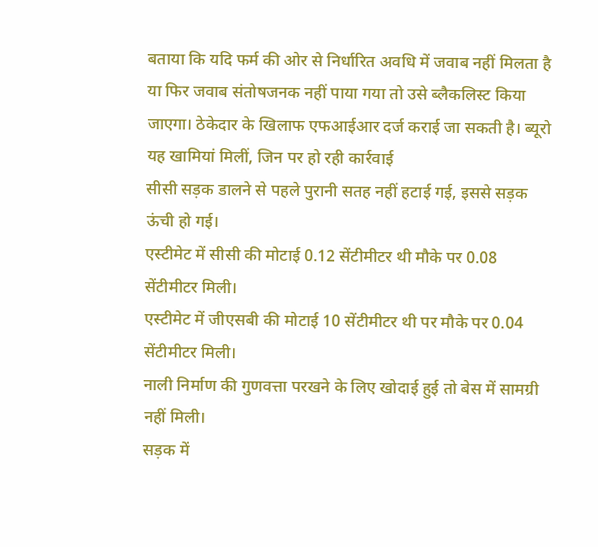बताया कि यदि फर्म की ओर से निर्धारित अवधि में जवाब नहीं मिलता है या फिर जवाब संतोषजनक नहीं पाया गया तो उसे ब्लैकलिस्ट किया जाएगा। ठेकेदार के खिलाफ एफआईआर दर्ज कराई जा सकती है। ब्यूरो
यह खामियां मिलीं, जिन पर हो रही कार्रवाई
सीसी सड़क डालने से पहले पुरानी सतह नहीं हटाई गई, इससे सड़क ऊंची हो गई।
एस्टीमेट में सीसी की मोटाई 0.12 सेंटीमीटर थी मौके पर 0.08 सेंटीमीटर मिली।
एस्टीमेट में जीएसबी की मोटाई 10 सेंटीमीटर थी पर मौके पर 0.04 सेंटीमीटर मिली।
नाली निर्माण की गुणवत्ता परखने के लिए खोदाई हुई तो बेस में सामग्री नहीं मिली।
सड़क में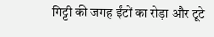गिट्टी की जगह ईंटों का रोड़ा और टूटे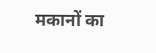मकानों का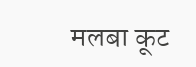मलबा कूट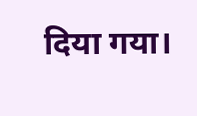दिया गया।